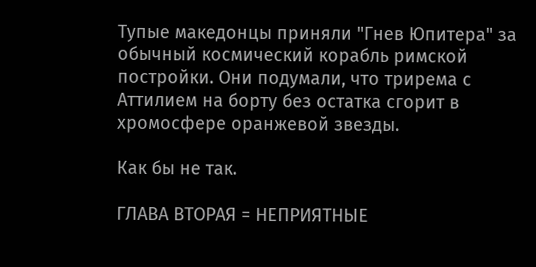Тупые македонцы приняли "Гнев Юпитера" за обычный космический корабль римской постройки. Они подумали, что трирема с Аттилием на борту без остатка сгорит в хромосфере оранжевой звезды.

Как бы не так.

ГЛАВА ВТОРАЯ = НЕПРИЯТНЫЕ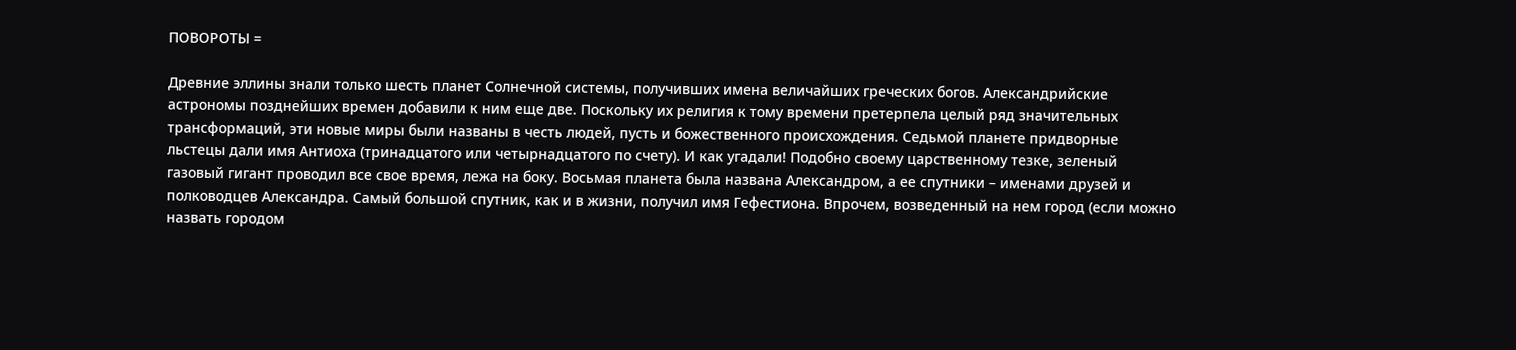ПОВОРОТЫ =

Древние эллины знали только шесть планет Солнечной системы, получивших имена величайших греческих богов. Александрийские астрономы позднейших времен добавили к ним еще две. Поскольку их религия к тому времени претерпела целый ряд значительных трансформаций, эти новые миры были названы в честь людей, пусть и божественного происхождения. Седьмой планете придворные льстецы дали имя Антиоха (тринадцатого или четырнадцатого по счету). И как угадали! Подобно своему царственному тезке, зеленый газовый гигант проводил все свое время, лежа на боку. Восьмая планета была названа Александром, а ее спутники – именами друзей и полководцев Александра. Самый большой спутник, как и в жизни, получил имя Гефестиона. Впрочем, возведенный на нем город (если можно назвать городом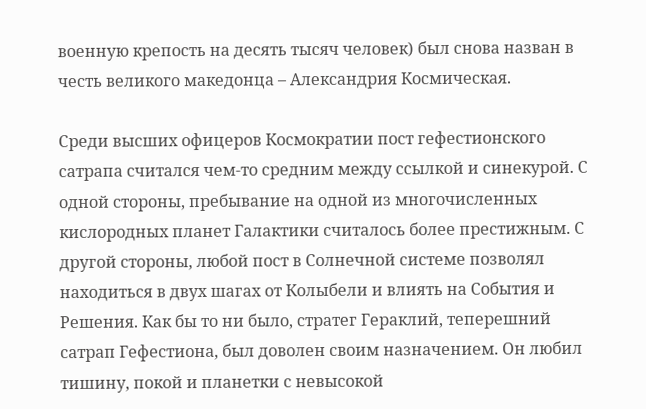военную крепость на десять тысяч человек) был снова назван в честь великого македонца – Александрия Космическая.

Среди высших офицеров Космократии пост гефестионского сатрапа считался чем-то средним между ссылкой и синекурой. С одной стороны, пребывание на одной из многочисленных кислородных планет Галактики считалось более престижным. С другой стороны, любой пост в Солнечной системе позволял находиться в двух шагах от Колыбели и влиять на События и Решения. Как бы то ни было, стратег Гераклий, теперешний сатрап Гефестиона, был доволен своим назначением. Он любил тишину, покой и планетки с невысокой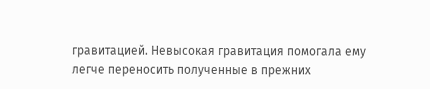гравитацией. Невысокая гравитация помогала ему легче переносить полученные в прежних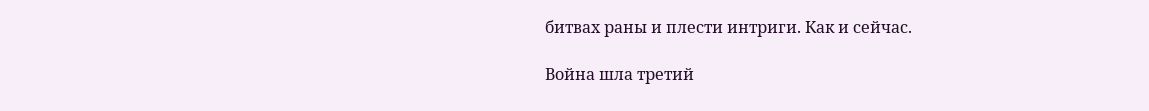битвах раны и плести интриги. Как и сейчас.

Война шла третий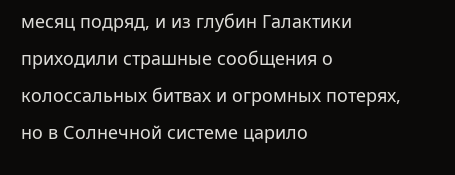месяц подряд, и из глубин Галактики приходили страшные сообщения о колоссальных битвах и огромных потерях, но в Солнечной системе царило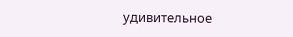удивительное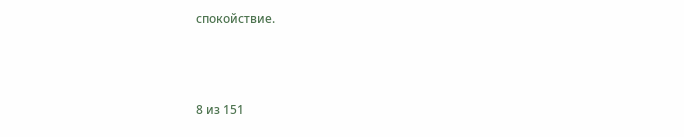спокойствие.



8 из 151